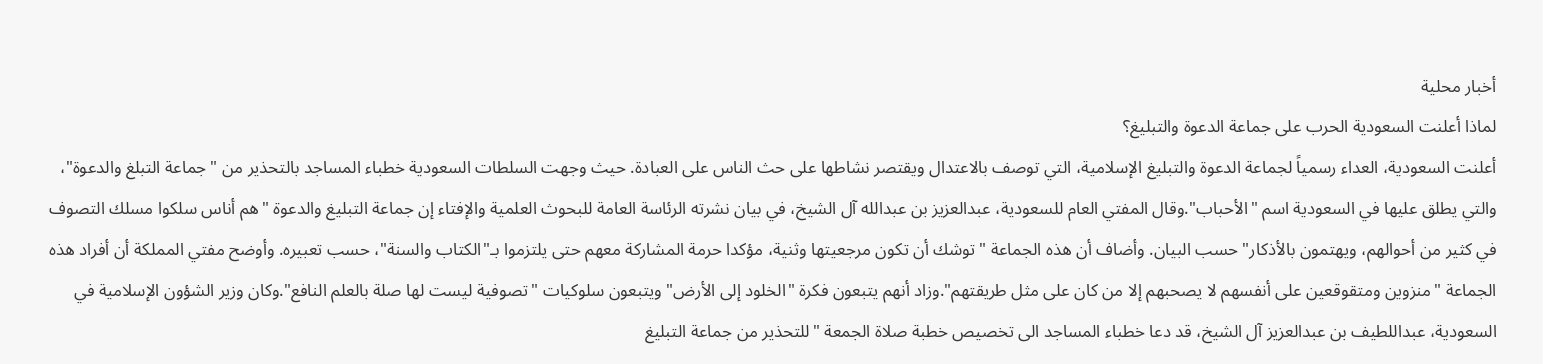أخبار محلية
لماذا أعلنت السعودية الحرب على جماعة الدعوة والتبليغ؟
أعلنت السعودية، العداء رسمياً لجماعة الدعوة والتبليغ الإسلامية، التي توصف بالاعتدال ويقتصر نشاطها على حث الناس على العبادة. حيث وجهت السلطات السعودية خطباء المساجد بالتحذير من "جماعة التبلغ والدعوة"، والتي يطلق عليها في السعودية اسم "الأحباب".وقال المفتي العام للسعودية، عبدالعزيز بن عبدالله آل الشيخ، في بيان نشرته الرئاسة العامة للبحوث العلمية والإفتاء إن جماعة التبليغ والدعوة "هم أناس سلكوا مسلك التصوف في كثير من أحوالهم، ويهتمون بالأذكار"حسب البيان. وأضاف أن هذه الجماعة "توشك أن تكون مرجعيتها وثنية، مؤكدا حرمة المشاركة معهم حتى يلتزموا بـ"الكتاب والسنة"، حسب تعبيره. وأوضح مفتي المملكة أن أفراد هذه الجماعة "منزوين ومتقوقعين على أنفسهم لا يصحبهم إلا من كان على مثل طريقتهم".وزاد أنهم يتبعون فكرة "الخلود إلى الأرض" ويتبعون سلوكيات "تصوفية ليست لها صلة بالعلم النافع".وكان وزير الشؤون الإسلامية في السعودية، عبداللطيف بن عبدالعزيز آل الشيخ، قد دعا خطباء المساجد الى تخصيص خطبة صلاة الجمعة "للتحذير من جماعة التبليغ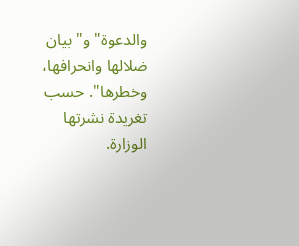والدعوة" و"بيان ضلالها وانحرافها، وخطرها". حسب تغريدة نشرتها الوزارة.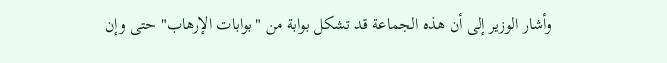وأشار الوزير إلى أن هذه الجماعة قد تشكل بوابة من "بوابات الإرهاب" حتى وإن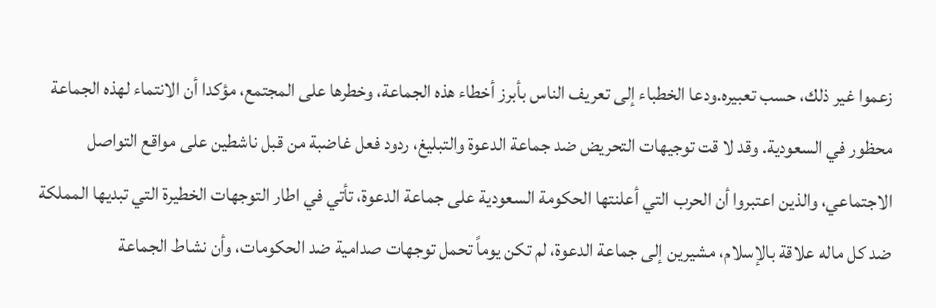زعموا غير ذلك، حسب تعبيره.ودعا الخطباء إلى تعريف الناس بأبرز أخطاء هذه الجماعة، وخطرها على المجتمع، مؤكدا أن الانتماء لهذه الجماعة محظور في السعودية. وقد لا قت توجيهات التحريض ضد جماعة الدعوة والتبليغ، ردود فعل غاضبة من قبل ناشطين على مواقع التواصل الاجتماعي، والذين اعتبروا أن الحرب التي أعلنتها الحكومة السعودية على جماعة الدعوة، تأتي في اطار التوجهات الخطيرة التي تبديها المملكة ضد كل ماله علاقة بالإسلام، مشيرين إلى جماعة الدعوة، لم تكن يوماً تحمل توجهات صدامية ضد الحكومات، وأن نشاط الجماعة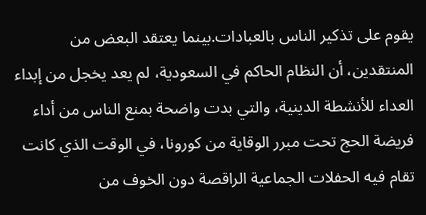يقوم على تذكير الناس بالعبادات.بينما يعتقد البعض من المنتقدين، أن النظام الحاكم في السعودية، لم يعد يخجل من إبداء العداء للأنشطة الدينية، والتي بدت واضحة بمنع الناس من أداء فريضة الحج تحت مبرر الوقاية من كورونا، في الوقت الذي كانت تقام فيه الحفلات الجماعية الراقصة دون الخوف من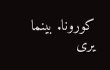كورونا. بينما يرى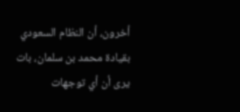أخرون، أن النظام السعودي بقيادة محمد بن سلمان، بات يرى أن أي توجهات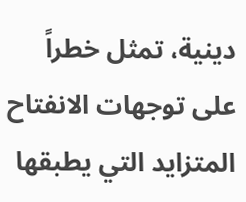دينية، تمثل خطراً على توجهات الانفتاح المتزايد التي يطبقها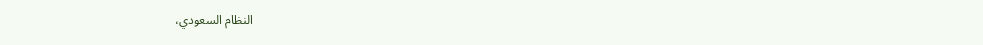النظام السعودي،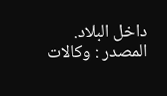داخل البلاد.
المصدر : وكالات